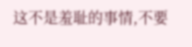这不是羞耻的事情,不要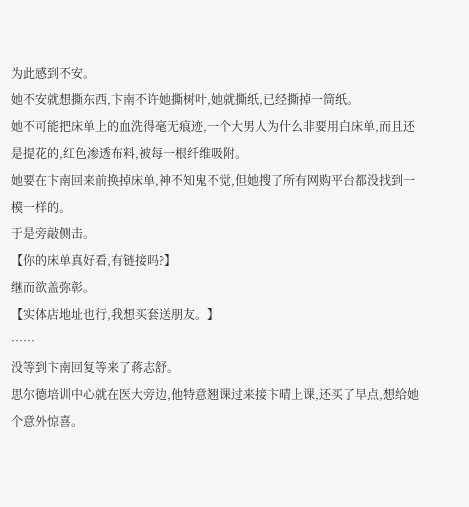为此感到不安。
她不安就想撕东西,卞南不许她撕树叶,她就撕纸,已经撕掉一筒纸。
她不可能把床单上的血洗得毫无痕迹,一个大男人为什么非要用白床单,而且还是提花的,红色渗透布料,被每一根纤维吸附。
她要在卞南回来前换掉床单,神不知鬼不觉,但她搜了所有网购平台都没找到一模一样的。
于是旁敲侧击。
【你的床单真好看,有链接吗?】
继而欲盖弥彰。
【实体店地址也行,我想买套送朋友。】
……
没等到卞南回复等来了蒋志舒。
思尔德培训中心就在医大旁边,他特意翘课过来接卞晴上课,还买了早点,想给她个意外惊喜。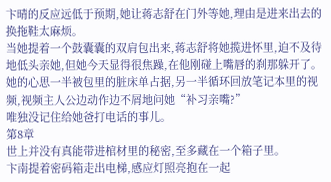卞晴的反应远低于预期,她让蒋志舒在门外等她,理由是进来出去的换拖鞋太麻烦。
当她提着一个鼓囊囊的双肩包出来,蒋志舒将她揽进怀里,迫不及待地低头亲她,但她今天显得很焦躁,在他刚碰上嘴唇的刹那躲开了。
她的心思一半被包里的脏床单占据,另一半循环回放笔记本里的视频,视频主人公边动作边不屑地问她“补习亲嘴?”
唯独没记住给她爸打电话的事儿。
第8章
世上并没有真能带进棺材里的秘密,至多藏在一个箱子里。
卞南提着密码箱走出电梯,感应灯照亮抱在一起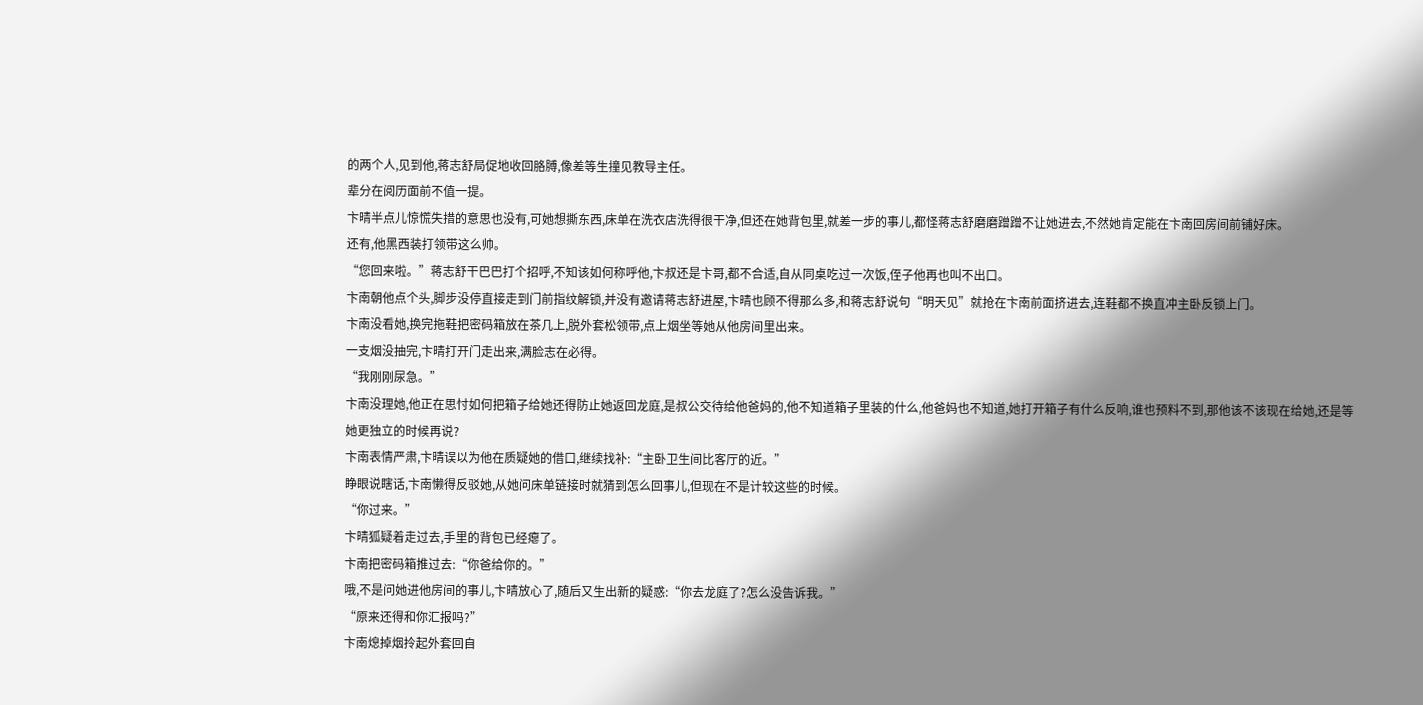的两个人,见到他,蒋志舒局促地收回胳膊,像差等生撞见教导主任。
辈分在阅历面前不值一提。
卞晴半点儿惊慌失措的意思也没有,可她想撕东西,床单在洗衣店洗得很干净,但还在她背包里,就差一步的事儿,都怪蒋志舒磨磨蹭蹭不让她进去,不然她肯定能在卞南回房间前铺好床。
还有,他黑西装打领带这么帅。
“您回来啦。”蒋志舒干巴巴打个招呼,不知该如何称呼他,卞叔还是卞哥,都不合适,自从同桌吃过一次饭,侄子他再也叫不出口。
卞南朝他点个头,脚步没停直接走到门前指纹解锁,并没有邀请蒋志舒进屋,卞晴也顾不得那么多,和蒋志舒说句“明天见”就抢在卞南前面挤进去,连鞋都不换直冲主卧反锁上门。
卞南没看她,换完拖鞋把密码箱放在茶几上,脱外套松领带,点上烟坐等她从他房间里出来。
一支烟没抽完,卞晴打开门走出来,满脸志在必得。
“我刚刚尿急。”
卞南没理她,他正在思忖如何把箱子给她还得防止她返回龙庭,是叔公交待给他爸妈的,他不知道箱子里装的什么,他爸妈也不知道,她打开箱子有什么反响,谁也预料不到,那他该不该现在给她,还是等她更独立的时候再说?
卞南表情严肃,卞晴误以为他在质疑她的借口,继续找补:“主卧卫生间比客厅的近。”
睁眼说瞎话,卞南懒得反驳她,从她问床单链接时就猜到怎么回事儿,但现在不是计较这些的时候。
“你过来。”
卞晴狐疑着走过去,手里的背包已经瘪了。
卞南把密码箱推过去:“你爸给你的。”
哦,不是问她进他房间的事儿,卞晴放心了,随后又生出新的疑惑:“你去龙庭了?怎么没告诉我。”
“原来还得和你汇报吗?”
卞南熄掉烟拎起外套回自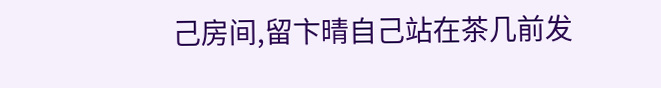己房间,留卞晴自己站在茶几前发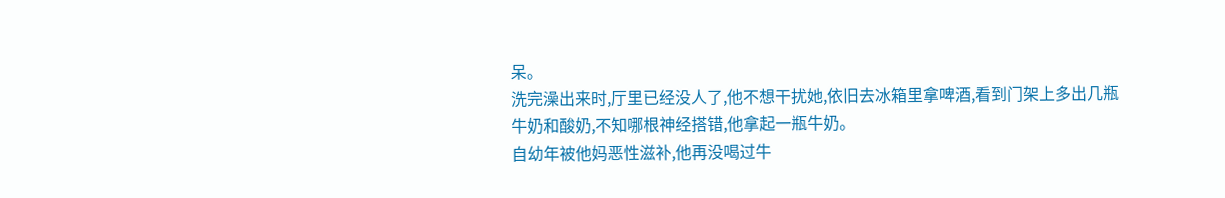呆。
洗完澡出来时,厅里已经没人了,他不想干扰她,依旧去冰箱里拿啤酒,看到门架上多出几瓶牛奶和酸奶,不知哪根神经搭错,他拿起一瓶牛奶。
自幼年被他妈恶性滋补,他再没喝过牛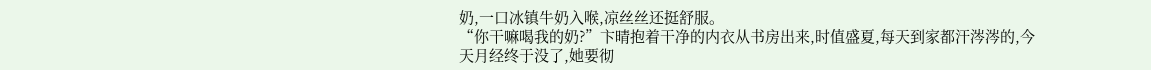奶,一口冰镇牛奶入喉,凉丝丝还挺舒服。
“你干嘛喝我的奶?”卞晴抱着干净的内衣从书房出来,时值盛夏,每天到家都汗涔涔的,今天月经终于没了,她要彻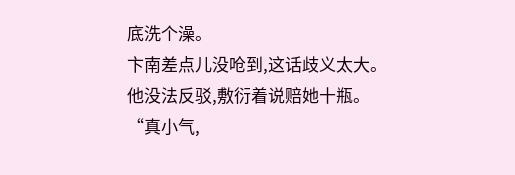底洗个澡。
卞南差点儿没呛到,这话歧义太大。
他没法反驳,敷衍着说赔她十瓶。
“真小气,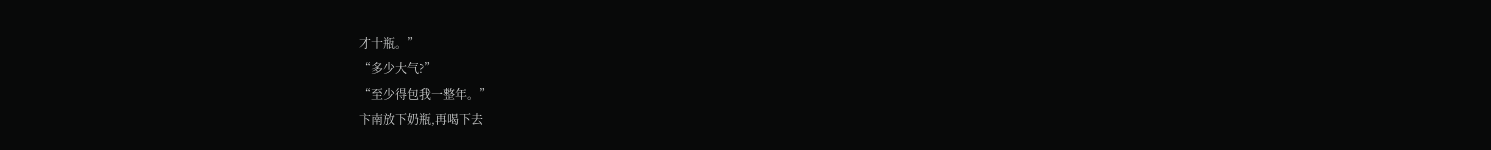才十瓶。”
“多少大气?”
“至少得包我一整年。”
卞南放下奶瓶,再喝下去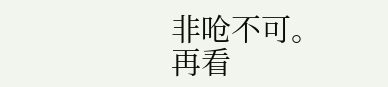非呛不可。
再看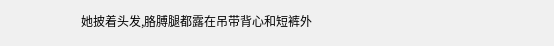她披着头发,胳膊腿都露在吊带背心和短裤外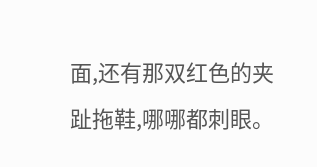面,还有那双红色的夹趾拖鞋,哪哪都刺眼。